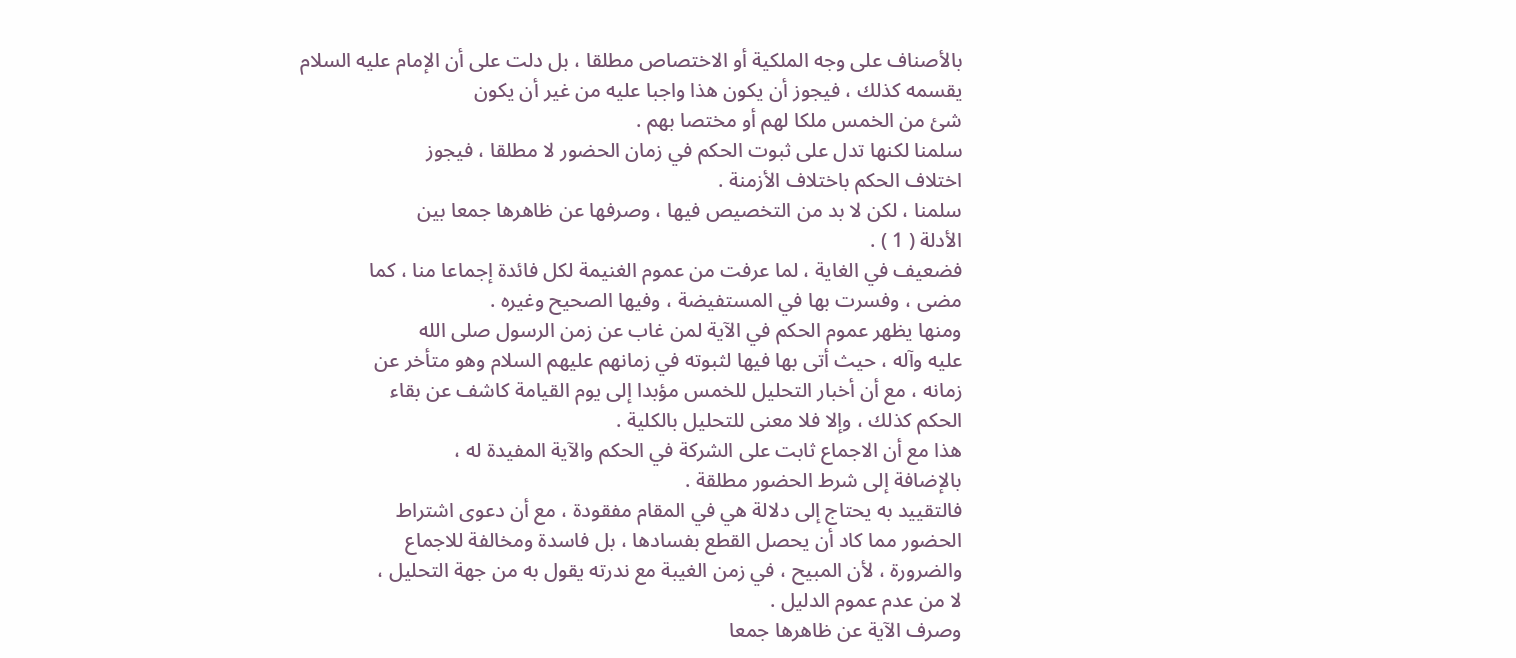بالأصناف على وجه الملكية أو الاختصاص مطلقا ، بل دلت على أن الإمام عليه السلام يقسمه كذلك ، فيجوز أن يكون هذا واجبا عليه من غير أن يكون
شئ من الخمس ملكا لهم أو مختصا بهم .
سلمنا لكنها تدل على ثبوت الحكم في زمان الحضور لا مطلقا ، فيجوز
اختلاف الحكم باختلاف الأزمنة .
سلمنا ، لكن لا بد من التخصيص فيها ، وصرفها عن ظاهرها جمعا بين
الأدلة ( 1 ) .
فضعيف في الغاية ، لما عرفت من عموم الغنيمة لكل فائدة إجماعا منا ، كما
مضى ، وفسرت بها في المستفيضة ، وفيها الصحيح وغيره .
ومنها يظهر عموم الحكم في الآية لمن غاب عن زمن الرسول صلى الله
عليه وآله ، حيث أتى بها فيها لثبوته في زمانهم عليهم السلام وهو متأخر عن
زمانه ، مع أن أخبار التحليل للخمس مؤبدا إلى يوم القيامة كاشف عن بقاء
الحكم كذلك ، وإلا فلا معنى للتحليل بالكلية .
هذا مع أن الاجماع ثابت على الشركة في الحكم والآية المفيدة له ،
بالإضافة إلى شرط الحضور مطلقة .
فالتقييد به يحتاج إلى دلالة هي في المقام مفقودة ، مع أن دعوى اشتراط
الحضور مما كاد أن يحصل القطع بفسادها ، بل فاسدة ومخالفة للاجماع
والضرورة ، لأن المبيح ، في زمن الغيبة مع ندرته يقول به من جهة التحليل ،
لا من عدم عموم الدليل .
وصرف الآية عن ظاهرها جمعا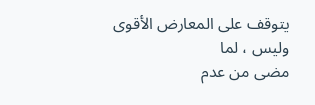يتوقف على المعارض الأقوى وليس ، لما
مضى من عدم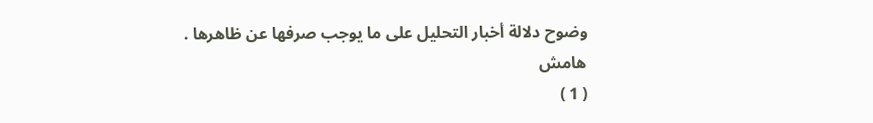وضوح دلالة أخبار التحليل على ما يوجب صرفها عن ظاهرها .
هامش
( 1 )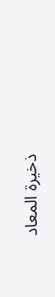ذخيرة المعاد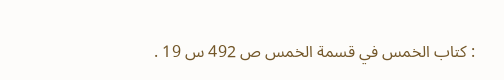: كتاب الخمس في قسمة الخمس ص 492 س 19 .